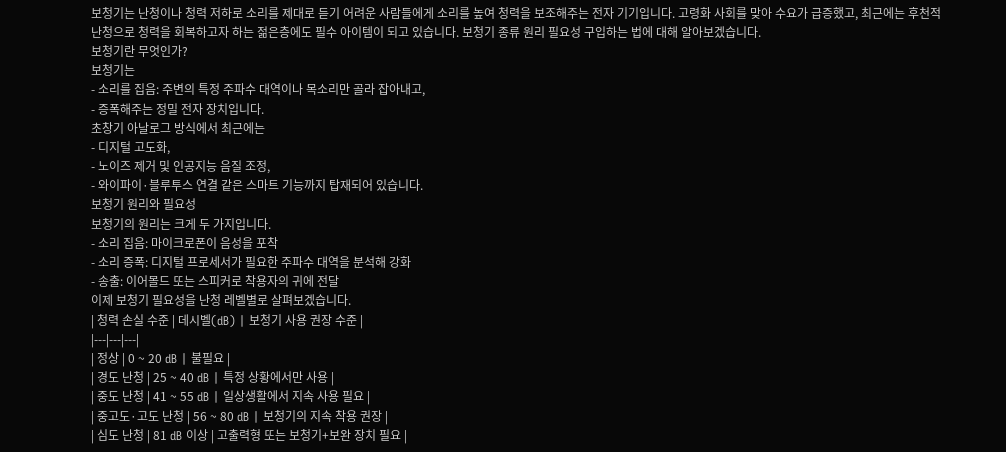보청기는 난청이나 청력 저하로 소리를 제대로 듣기 어려운 사람들에게 소리를 높여 청력을 보조해주는 전자 기기입니다. 고령화 사회를 맞아 수요가 급증했고, 최근에는 후천적 난청으로 청력을 회복하고자 하는 젊은층에도 필수 아이템이 되고 있습니다. 보청기 종류 원리 필요성 구입하는 법에 대해 알아보겠습니다.
보청기란 무엇인가?
보청기는
- 소리를 집음: 주변의 특정 주파수 대역이나 목소리만 골라 잡아내고,
- 증폭해주는 정밀 전자 장치입니다.
초창기 아날로그 방식에서 최근에는
- 디지털 고도화,
- 노이즈 제거 및 인공지능 음질 조정,
- 와이파이·블루투스 연결 같은 스마트 기능까지 탑재되어 있습니다.
보청기 원리와 필요성
보청기의 원리는 크게 두 가지입니다.
- 소리 집음: 마이크로폰이 음성을 포착
- 소리 증폭: 디지털 프로세서가 필요한 주파수 대역을 분석해 강화
- 송출: 이어몰드 또는 스피커로 착용자의 귀에 전달
이제 보청기 필요성을 난청 레벨별로 살펴보겠습니다.
| 청력 손실 수준 | 데시벨(dB) | 보청기 사용 권장 수준 |
|---|---|---|
| 정상 | 0 ~ 20 dB | 불필요 |
| 경도 난청 | 25 ~ 40 dB | 특정 상황에서만 사용 |
| 중도 난청 | 41 ~ 55 dB | 일상생활에서 지속 사용 필요 |
| 중고도·고도 난청 | 56 ~ 80 dB | 보청기의 지속 착용 권장 |
| 심도 난청 | 81 dB 이상 | 고출력형 또는 보청기+보완 장치 필요 |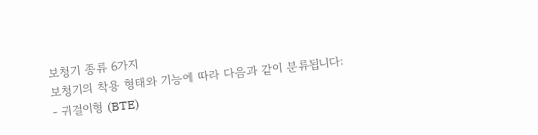보청기 종류 6가지
보청기의 착용 형태와 기능에 따라 다음과 같이 분류됩니다:
- 귀걸이형 (BTE)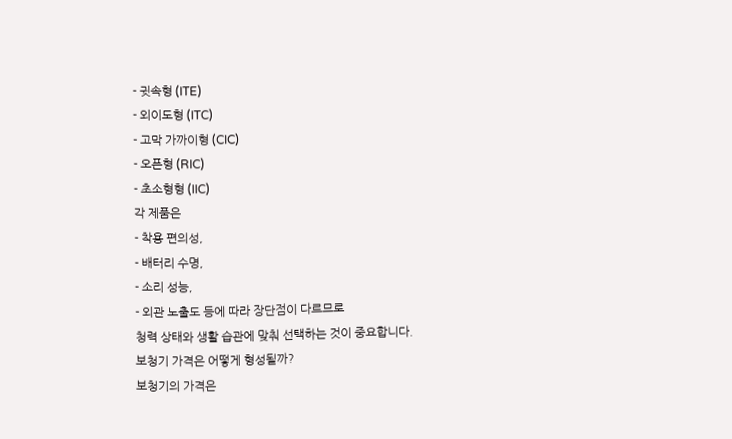- 귓속형 (ITE)
- 외이도형 (ITC)
- 고막 가까이형 (CIC)
- 오픈형 (RIC)
- 초소형형 (IIC)
각 제품은
- 착용 편의성,
- 배터리 수명,
- 소리 성능,
- 외관 노출도 등에 따라 장단점이 다르므로
청력 상태와 생활 습관에 맞춰 선택하는 것이 중요합니다.
보청기 가격은 어떻게 형성될까?
보청기의 가격은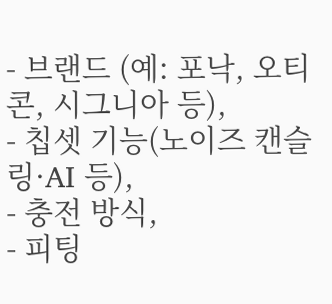- 브랜드 (예: 포낙, 오티콘, 시그니아 등),
- 칩셋 기능(노이즈 캔슬링·AI 등),
- 충전 방식,
- 피팅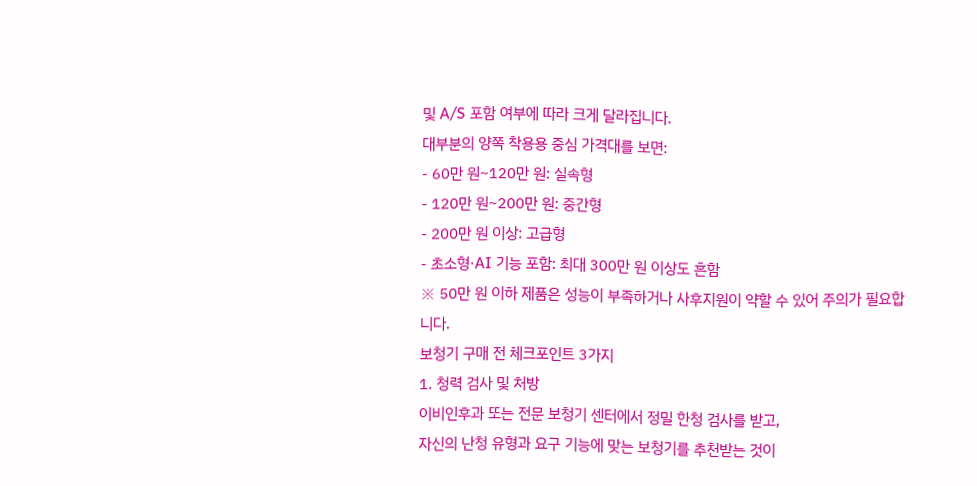및 A/S 포함 여부에 따라 크게 달라집니다.
대부분의 양쪽 착용용 중심 가격대를 보면:
- 60만 원~120만 원: 실속형
- 120만 원~200만 원: 중간형
- 200만 원 이상: 고급형
- 초소형·AI 기능 포함: 최대 300만 원 이상도 흔함
※ 50만 원 이하 제품은 성능이 부족하거나 사후지원이 약할 수 있어 주의가 필요합니다.
보청기 구매 전 체크포인트 3가지
1. 청력 검사 및 처방
이비인후과 또는 전문 보청기 센터에서 정밀 한청 검사를 받고,
자신의 난청 유형과 요구 기능에 맞는 보청기를 추천받는 것이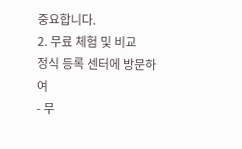중요합니다.
2. 무료 체험 및 비교
정식 등록 센터에 방문하여
- 무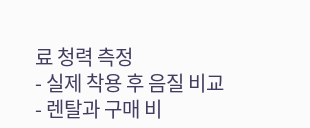료 청력 측정
- 실제 착용 후 음질 비교
- 렌탈과 구매 비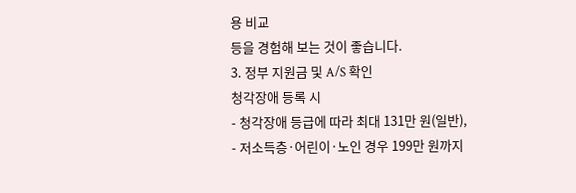용 비교
등을 경험해 보는 것이 좋습니다.
3. 정부 지원금 및 A/S 확인
청각장애 등록 시
- 청각장애 등급에 따라 최대 131만 원(일반),
- 저소득층·어린이·노인 경우 199만 원까지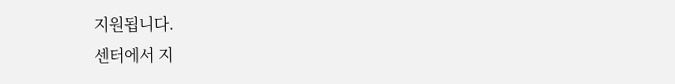지원됩니다.
센터에서 지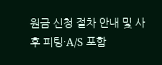원금 신청 절차 안내 및 사후 피팅·A/S 포함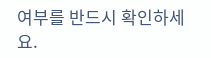여부를 반드시 확인하세요.